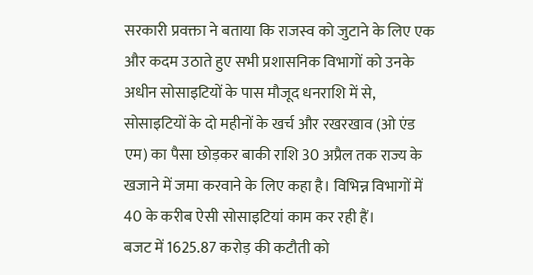सरकारी प्रवक्ता ने बताया कि राजस्व को जुटाने के लिए एक और कदम उठाते हुए सभी प्रशासनिक विभागों को उनके अधीन सोसाइटियों के पास मौजूद धनराशि में से, सोसाइटियों के दो महीनों के खर्च और रखरखाव (ओ एंड एम) का पैसा छोड़कर बाकी राशि 30 अप्रैल तक राज्य के खजाने में जमा करवाने के लिए कहा है। विभिन्न विभागों में 40 के करीब ऐसी सोसाइटियां काम कर रही हैं।
बजट में 1625.87 करोड़ की कटौती को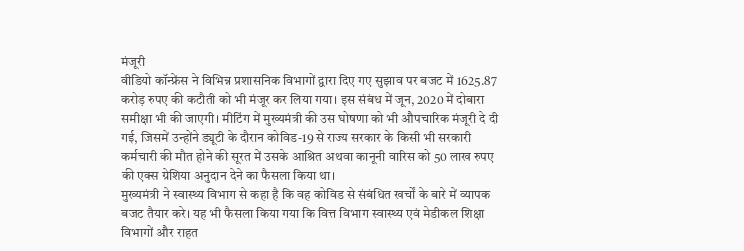मंजूरी
वीडियो कॉन्फ्रेंस ने विभिन्न प्रशासनिक विभागों द्वारा दिए गए सुझाव पर बजट में 1625.87 करोड़ रुपए की कटौती को भी मंजूर कर लिया गया। इस संबंध में जून, 2020 में दोबारा समीक्षा भी की जाएगी। मीटिंग में मुख्यमंत्री की उस घोषणा को भी औपचारिक मंजूरी दे दी गई, जिसमें उन्होंने ड्यूटी के दौरान कोविड-19 से राज्य सरकार के किसी भी सरकारी कर्मचारी की मौत होने की सूरत में उसके आश्रित अथवा कानूनी वारिस को 50 लाख रुपए की एक्स ग्रेशिया अनुदान देने का फैसला किया था।
मुख्यमंत्री ने स्वास्थ्य विभाग से कहा है कि वह कोविड से संबंधित खर्चों के बारे में व्यापक बजट तैयार करे। यह भी फैसला किया गया कि वित्त विभाग स्वास्थ्य एवं मेडीकल शिक्षा विभागों और राहत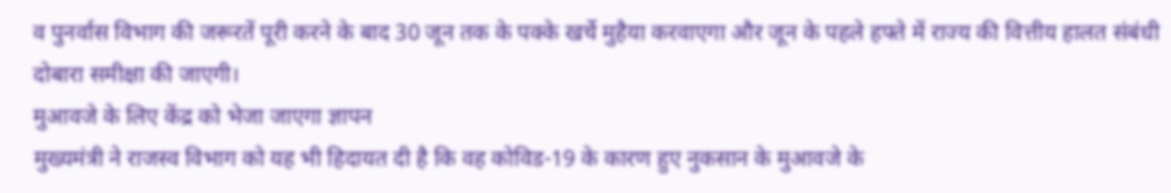व पुनर्वास विभाग की जरूरतें पूरी करने के बाद 30 जून तक के पक्के खर्चे मुहैया करवाएगा और जून के पहले हफ्ते में राज्य की वित्तीय हालत संबंधी दोबारा समीक्षा की जाएगी।
मुआवजे के लिए केंद्र को भेजा जाएगा ज्ञापन
मुख्यमंत्री ने राजस्व विभाग को यह भी हिदायत दी है कि वह कोविड-19 के कारण हुए नुकसान के मुआवजे के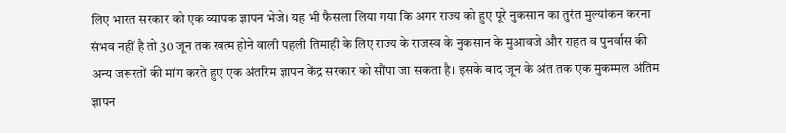लिए भारत सरकार को एक व्यापक ज्ञापन भेजे। यह भी फैसला लिया गया कि अगर राज्य को हुए पूरे नुकसान का तुरंत मुल्यांकन करना संभव नहीं है तो 30 जून तक खत्म होने वाली पहली तिमाही के लिए राज्य के राजस्व के नुकसान के मुआवजे और राहत व पुनर्वास की अन्य जरूरतों की मांग करते हुए एक अंतरिम ज्ञापन केंद्र सरकार को सौंपा जा सकता है। इसके बाद जून के अंत तक एक मुकम्मल अंतिम ज्ञापन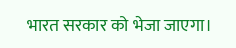भारत सरकार को भेजा जाएगा।